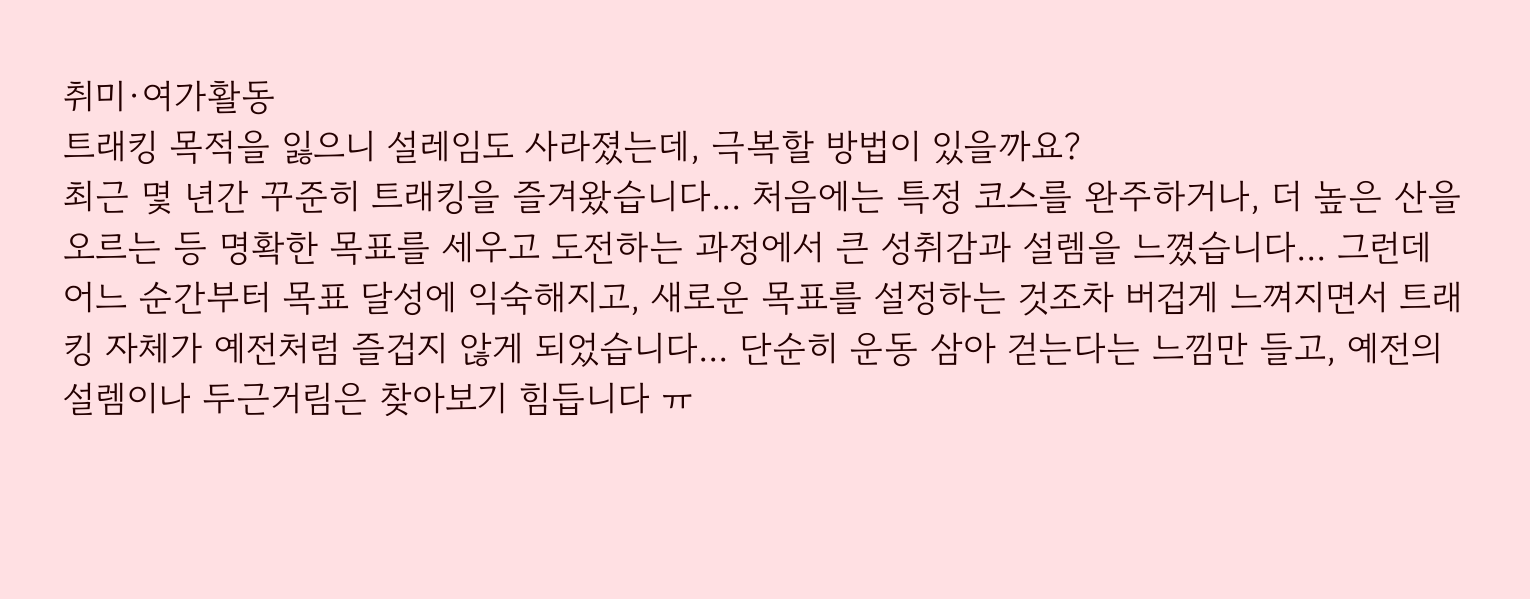취미·여가활동
트래킹 목적을 잃으니 설레임도 사라졌는데, 극복할 방법이 있을까요?
최근 몇 년간 꾸준히 트래킹을 즐겨왔습니다... 처음에는 특정 코스를 완주하거나, 더 높은 산을 오르는 등 명확한 목표를 세우고 도전하는 과정에서 큰 성취감과 설렘을 느꼈습니다... 그런데 어느 순간부터 목표 달성에 익숙해지고, 새로운 목표를 설정하는 것조차 버겁게 느껴지면서 트래킹 자체가 예전처럼 즐겁지 않게 되었습니다... 단순히 운동 삼아 걷는다는 느낌만 들고, 예전의 설렘이나 두근거림은 찾아보기 힘듭니다 ㅠ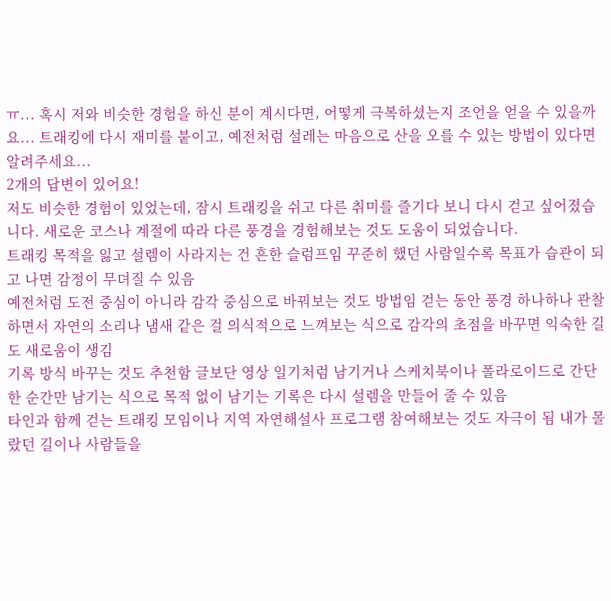ㅠ... 혹시 저와 비슷한 경험을 하신 분이 계시다면, 어떻게 극복하셨는지 조언을 얻을 수 있을까요... 트래킹에 다시 재미를 붙이고, 예전처럼 설레는 마음으로 산을 오를 수 있는 방법이 있다면 알려주세요...
2개의 답변이 있어요!
저도 비슷한 경험이 있었는데, 잠시 트래킹을 쉬고 다른 취미를 즐기다 보니 다시 걷고 싶어졌습니다. 새로운 코스나 계절에 따라 다른 풍경을 경험해보는 것도 도움이 되었습니다.
트래킹 목적을 잃고 설렘이 사라지는 건 흔한 슬럼프임 꾸준히 했던 사람일수록 목표가 습관이 되고 나면 감정이 무뎌질 수 있음
예전처럼 도전 중심이 아니라 감각 중심으로 바꿔보는 것도 방법임 걷는 동안 풍경 하나하나 관찰하면서 자연의 소리나 냄새 같은 걸 의식적으로 느껴보는 식으로 감각의 초점을 바꾸면 익숙한 길도 새로움이 생김
기록 방식 바꾸는 것도 추천함 글보단 영상 일기처럼 남기거나 스케치북이나 폴라로이드로 간단한 순간만 남기는 식으로 목적 없이 남기는 기록은 다시 설렘을 만들어 줄 수 있음
타인과 함께 걷는 트래킹 모임이나 지역 자연해설사 프로그램 참여해보는 것도 자극이 됨 내가 몰랐던 길이나 사람들을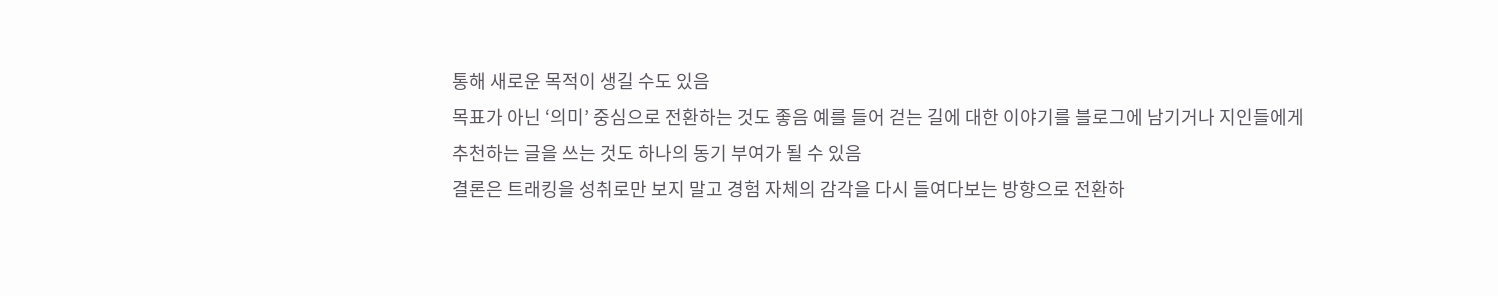통해 새로운 목적이 생길 수도 있음
목표가 아닌 ‘의미’ 중심으로 전환하는 것도 좋음 예를 들어 걷는 길에 대한 이야기를 블로그에 남기거나 지인들에게 추천하는 글을 쓰는 것도 하나의 동기 부여가 될 수 있음
결론은 트래킹을 성취로만 보지 말고 경험 자체의 감각을 다시 들여다보는 방향으로 전환하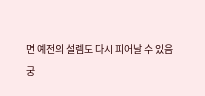면 예전의 설렘도 다시 피어날 수 있음
궁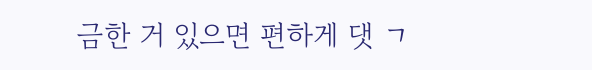금한 거 있으면 편하게 댓 ㄱ